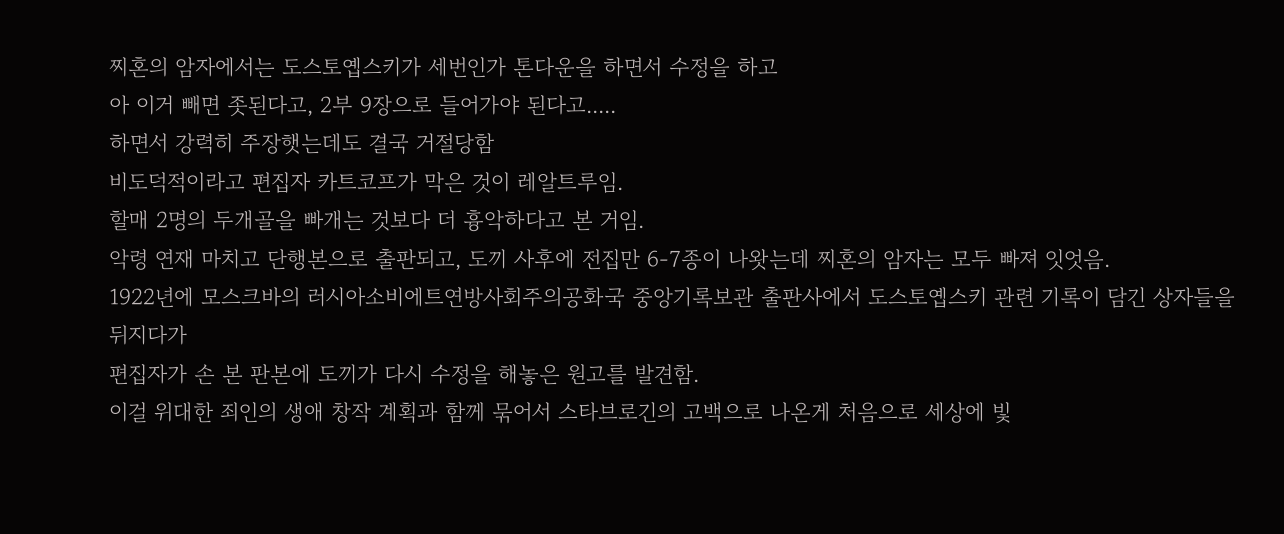찌혼의 암자에서는 도스토옙스키가 세번인가 톤다운을 하면서 수정을 하고
아 이거 빼면 좃된다고, 2부 9장으로 들어가야 된다고.....
하면서 강력히 주장햇는데도 결국 거절당함
비도덕적이라고 편집자 카트코프가 막은 것이 레알트루임.
할매 2명의 두개골을 빠개는 것보다 더 흉악하다고 본 거임.
악령 연재 마치고 단행본으로 출판되고, 도끼 사후에 전집만 6-7종이 나왓는데 찌혼의 암자는 모두 빠져 잇엇음.
1922년에 모스크바의 러시아소비에트연방사회주의공화국 중앙기록보관 출판사에서 도스토옙스키 관련 기록이 담긴 상자들을 뒤지다가
편집자가 손 본 판본에 도끼가 다시 수정을 해놓은 원고를 발견함.
이걸 위대한 죄인의 생애 창작 계획과 함께 묶어서 스타브로긴의 고백으로 나온게 처음으로 세상에 빛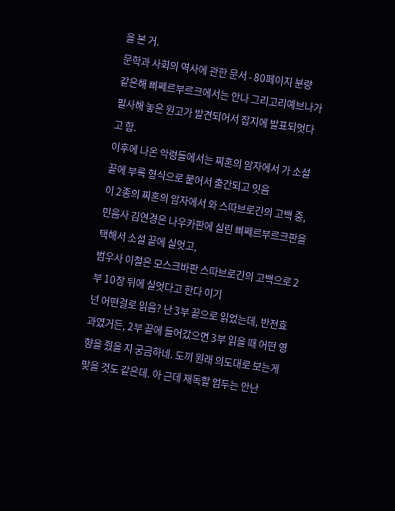을 본 거.
문학과 사회의 역사에 관한 문서 - 80페이지 분량
같은해 삐쩨르부르크에서는 안나 그리고리예브나가 필사해 놓은 원고가 발견되어서 잡지에 발표되엇다고 함.
이후에 나온 악령들에서는 찌혼의 암자에서 가 소설끝에 부록 형식으로 붙어서 출간되고 잇음
이 2종의 찌혼의 암자에서 와 스따브로긴의 고백 중,
민음사 김연경은 나우카판에 실린 삐쩨르부르크판을 택해서 소설 끝에 실엇고,
범우사 이철은 모스크바판 스따브로긴의 고백으로 2부 10장 뒤에 실엇다고 한다 이기
넌 어떤걸로 읽음? 난 3부 끝으로 읽었는데, 반전효과였거든, 2부 끝에 들어갔으면 3부 읽을 때 어떤 영향을 줬을 지 궁금하네. 도끼 원래 의도대로 보는게 맞을 것도 같은데. 아 근데 재독할 엄두는 안난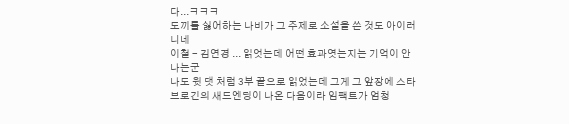다...ㅋㅋㅋ
도끼를 싫어하는 나비가 그 주제로 소설을 쓴 것도 아이러니네
이철 - 김연경 ... 읽엇는데 어떤 효과엿는지는 기억이 안 나는군
나도 윗 댓 처럼 3부 끝으로 읽었는데 그게 그 앞장에 스타브로긴의 새드엔딩이 나온 다음이라 임팩트가 엄청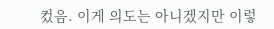컸음. 이게 의도는 아니겠지만 이렇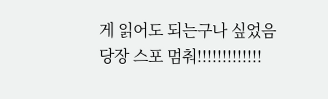게 읽어도 되는구나 싶었음
당장 스포 멈춰!!!!!!!!!!!!!